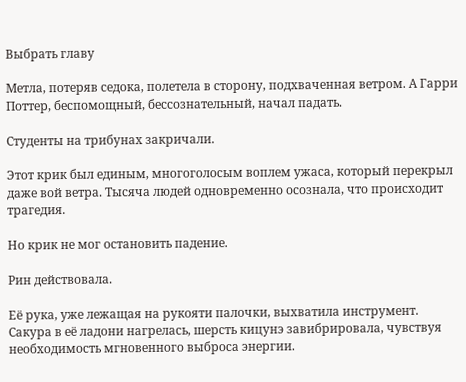Выбрать главу

Метла, потеряв седока, полетела в сторону, подхваченная ветром. А Гарри Поттер, беспомощный, бессознательный, начал падать.

Студенты на трибунах закричали.

Этот крик был единым, многоголосым воплем ужаса, который перекрыл даже вой ветра. Тысяча людей одновременно осознала, что происходит трагедия.

Но крик не мог остановить падение.

Рин действовала.

Её рука, уже лежащая на рукояти палочки, выхватила инструмент. Сакура в её ладони нагрелась, шерсть кицунэ завибрировала, чувствуя необходимость мгновенного выброса энергии.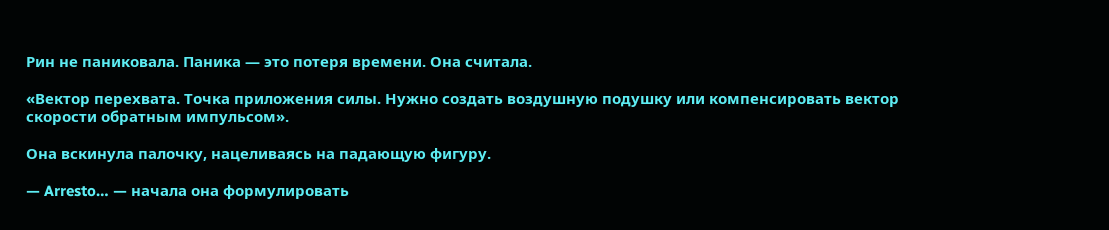Рин не паниковала. Паника — это потеря времени. Она считала.

«Вектор перехвата. Точка приложения силы. Нужно создать воздушную подушку или компенсировать вектор скорости обратным импульсом».

Она вскинула палочку, нацеливаясь на падающую фигуру.

— Arresto… — начала она формулировать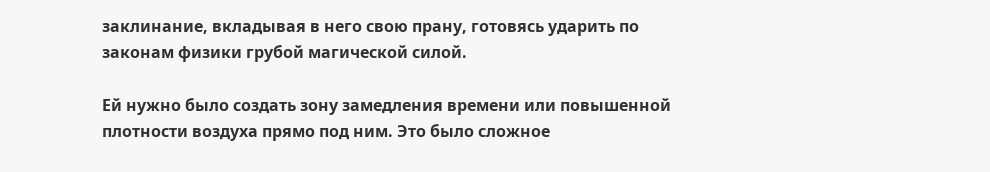заклинание, вкладывая в него свою прану, готовясь ударить по законам физики грубой магической силой.

Ей нужно было создать зону замедления времени или повышенной плотности воздуха прямо под ним. Это было сложное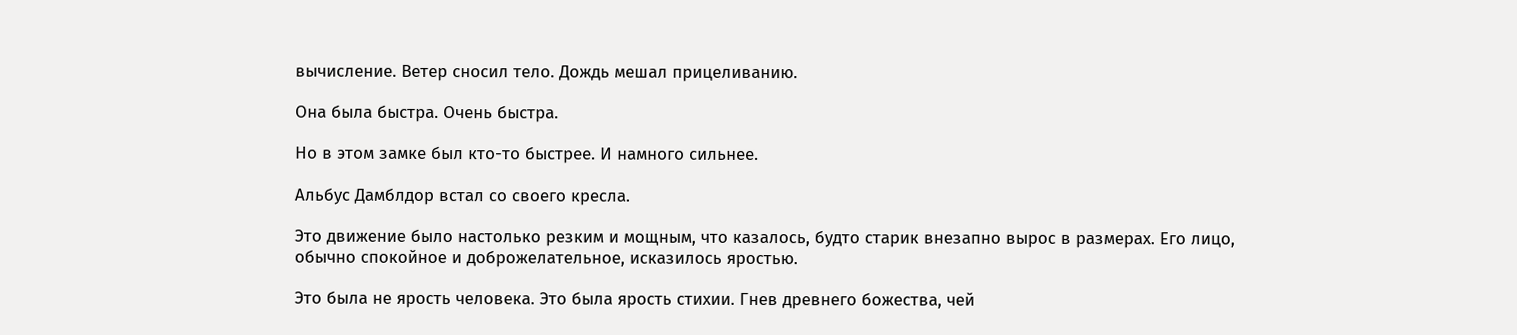вычисление. Ветер сносил тело. Дождь мешал прицеливанию.

Она была быстра. Очень быстра.

Но в этом замке был кто-то быстрее. И намного сильнее.

Альбус Дамблдор встал со своего кресла.

Это движение было настолько резким и мощным, что казалось, будто старик внезапно вырос в размерах. Его лицо, обычно спокойное и доброжелательное, исказилось яростью.

Это была не ярость человека. Это была ярость стихии. Гнев древнего божества, чей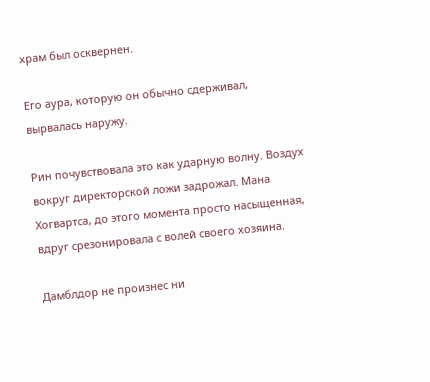храм был осквернен.

Его аура, которую он обычно сдерживал, вырвалась наружу.

Рин почувствовала это как ударную волну. Воздух вокруг директорской ложи задрожал. Мана Хогвартса, до этого момента просто насыщенная, вдруг срезонировала с волей своего хозяина.

Дамблдор не произнес ни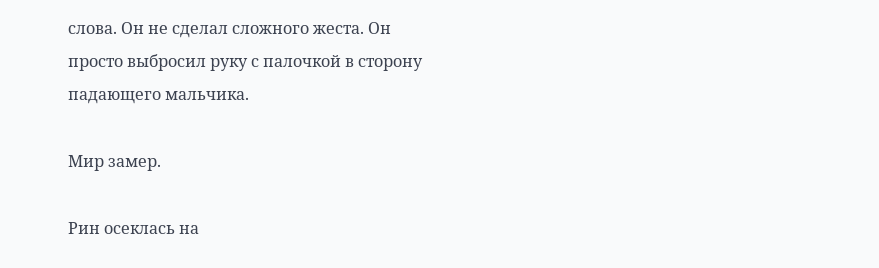слова. Он не сделал сложного жеста. Он просто выбросил руку с палочкой в сторону падающего мальчика.

Мир замер.

Рин осеклась на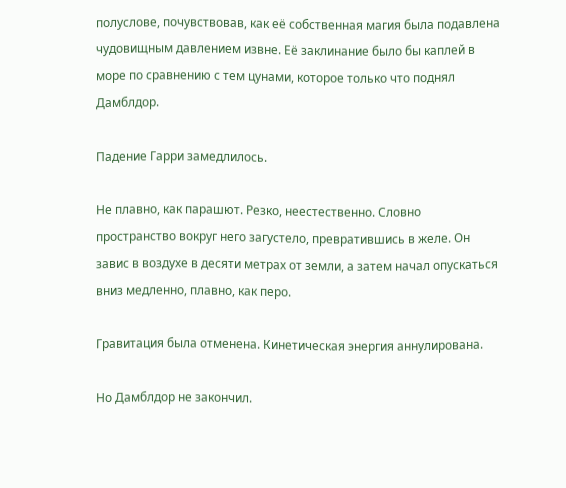полуслове, почувствовав, как её собственная магия была подавлена чудовищным давлением извне. Её заклинание было бы каплей в море по сравнению с тем цунами, которое только что поднял Дамблдор.

Падение Гарри замедлилось.

Не плавно, как парашют. Резко, неестественно. Словно пространство вокруг него загустело, превратившись в желе. Он завис в воздухе в десяти метрах от земли, а затем начал опускаться вниз медленно, плавно, как перо.

Гравитация была отменена. Кинетическая энергия аннулирована.

Но Дамблдор не закончил.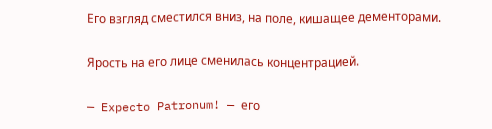Его взгляд сместился вниз, на поле, кишащее дементорами.

Ярость на его лице сменилась концентрацией.

— Expecto Patronum! — его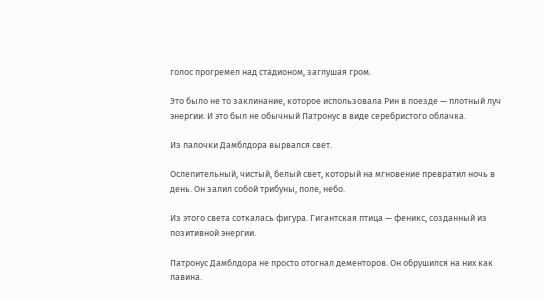голос прогремел над стадионом, заглушая гром.

Это было не то заклинание, которое использовала Рин в поезде — плотный луч энергии. И это был не обычный Патронус в виде серебристого облачка.

Из палочки Дамблдора вырвался свет.

Ослепительный, чистый, белый свет, который на мгновение превратил ночь в день. Он залил собой трибуны, поле, небо.

Из этого света соткалась фигура. Гигантская птица — феникс, созданный из позитивной энергии.

Патронус Дамблдора не просто отогнал дементоров. Он обрушился на них как лавина.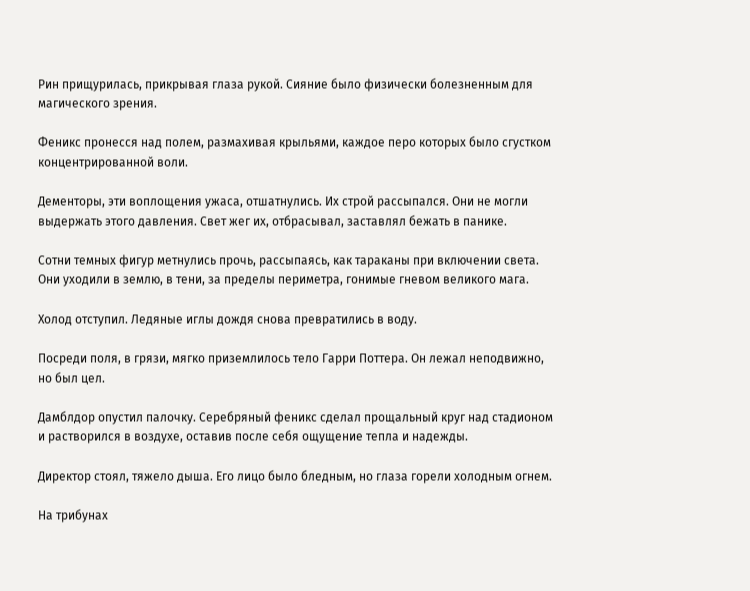Рин прищурилась, прикрывая глаза рукой. Сияние было физически болезненным для магического зрения.

Феникс пронесся над полем, размахивая крыльями, каждое перо которых было сгустком концентрированной воли.

Дементоры, эти воплощения ужаса, отшатнулись. Их строй рассыпался. Они не могли выдержать этого давления. Свет жег их, отбрасывал, заставлял бежать в панике.

Сотни темных фигур метнулись прочь, рассыпаясь, как тараканы при включении света. Они уходили в землю, в тени, за пределы периметра, гонимые гневом великого мага.

Холод отступил. Ледяные иглы дождя снова превратились в воду.

Посреди поля, в грязи, мягко приземлилось тело Гарри Поттера. Он лежал неподвижно, но был цел.

Дамблдор опустил палочку. Серебряный феникс сделал прощальный круг над стадионом и растворился в воздухе, оставив после себя ощущение тепла и надежды.

Директор стоял, тяжело дыша. Его лицо было бледным, но глаза горели холодным огнем.

На трибунах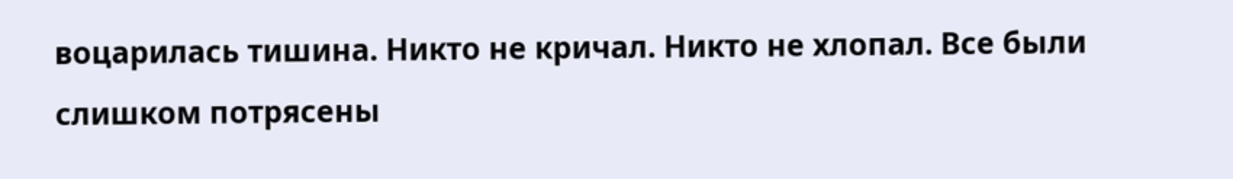воцарилась тишина. Никто не кричал. Никто не хлопал. Все были слишком потрясены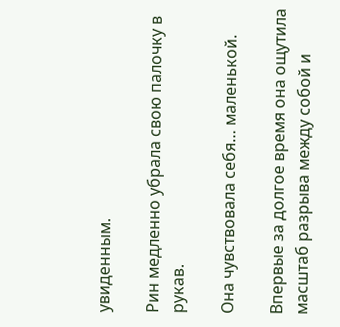увиденным.

Рин медленно убрала свою палочку в рукав.

Она чувствовала себя… маленькой.

Впервые за долгое время она ощутила масштаб разрыва между собой и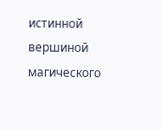истинной вершиной магического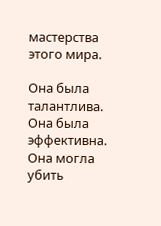мастерства этого мира.

Она была талантлива. Она была эффективна. Она могла убить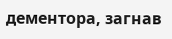дементора, загнав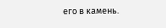его в камень.